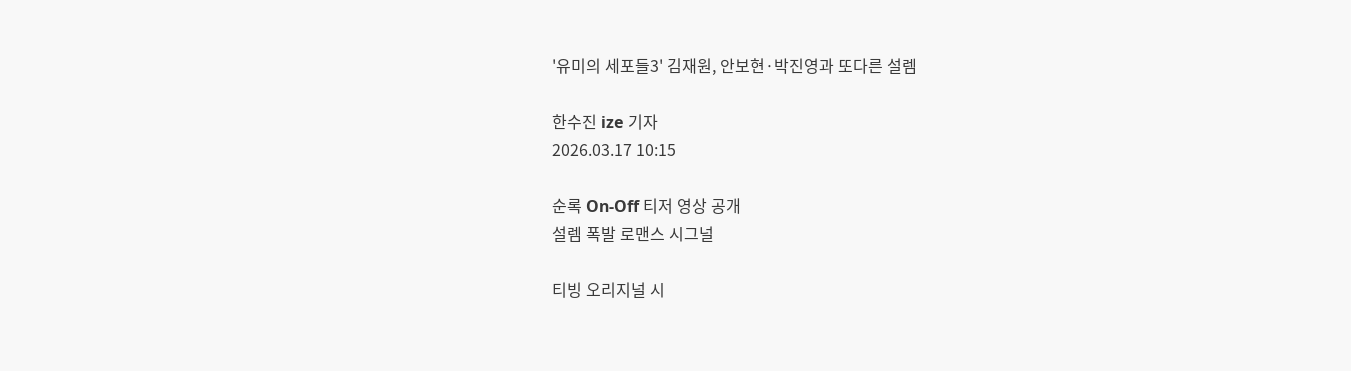'유미의 세포들3' 김재원, 안보현·박진영과 또다른 설렘

한수진 ize 기자
2026.03.17 10:15

순록 On-Off 티저 영상 공개
설렘 폭발 로맨스 시그널

티빙 오리지널 시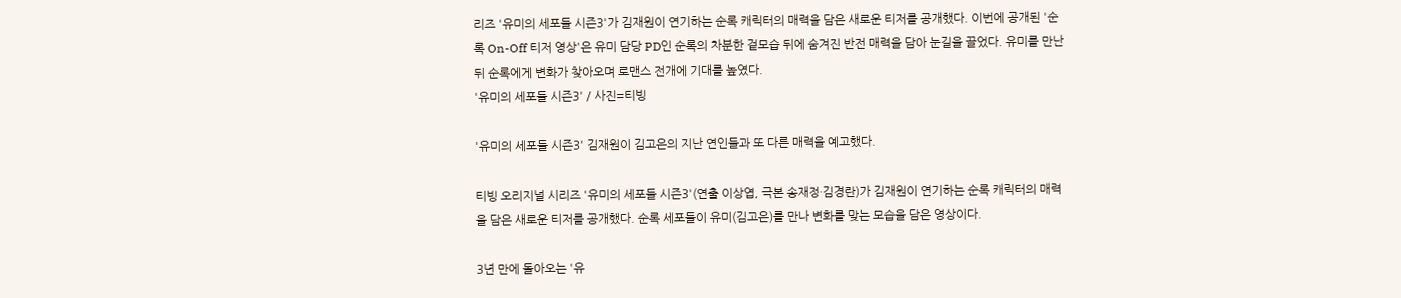리즈 '유미의 세포들 시즌3'가 김재원이 연기하는 순록 캐릭터의 매력을 담은 새로운 티저를 공개했다. 이번에 공개된 '순록 On-Off 티저 영상'은 유미 담당 PD인 순록의 차분한 겉모습 뒤에 숨겨진 반전 매력을 담아 눈길을 끌었다. 유미를 만난 뒤 순록에게 변화가 찾아오며 로맨스 전개에 기대를 높였다.
'유미의 세포들 시즌3' / 사진=티빙

'유미의 세포들 시즌3' 김재원이 김고은의 지난 연인들과 또 다른 매력을 예고했다.

티빙 오리지널 시리즈 '유미의 세포들 시즌3'(연출 이상엽, 극본 송재정·김경란)가 김재원이 연기하는 순록 캐릭터의 매력을 담은 새로운 티저를 공개했다. 순록 세포들이 유미(김고은)를 만나 변화를 맞는 모습을 담은 영상이다.

3년 만에 돌아오는 '유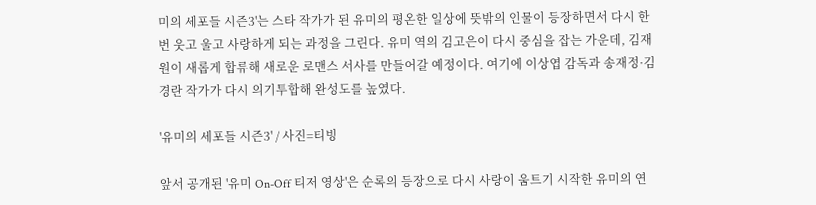미의 세포들 시즌3'는 스타 작가가 된 유미의 평온한 일상에 뜻밖의 인물이 등장하면서 다시 한 번 웃고 울고 사랑하게 되는 과정을 그린다. 유미 역의 김고은이 다시 중심을 잡는 가운데, 김재원이 새롭게 합류해 새로운 로맨스 서사를 만들어갈 예정이다. 여기에 이상엽 감독과 송재정·김경란 작가가 다시 의기투합해 완성도를 높였다.

'유미의 세포들 시즌3' / 사진=티빙

앞서 공개된 '유미 On-Off 티저 영상'은 순록의 등장으로 다시 사랑이 움트기 시작한 유미의 연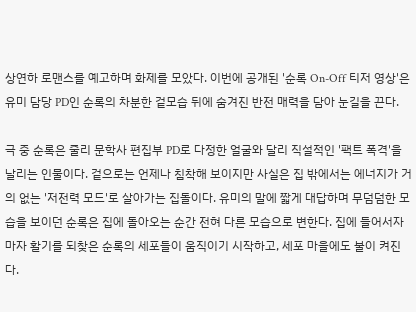상연하 로맨스를 예고하며 화제를 모았다. 이번에 공개된 '순록 On-Off 티저 영상'은 유미 담당 PD인 순록의 차분한 겉모습 뒤에 숨겨진 반전 매력을 담아 눈길을 끈다.

극 중 순록은 줄리 문학사 편집부 PD로 다정한 얼굴와 달리 직설적인 '팩트 폭격'을 날리는 인물이다. 겉으로는 언제나 침착해 보이지만 사실은 집 밖에서는 에너지가 거의 없는 '저전력 모드'로 살아가는 집돌이다. 유미의 말에 짧게 대답하며 무덤덤한 모습을 보이던 순록은 집에 돌아오는 순간 전혀 다른 모습으로 변한다. 집에 들어서자마자 활기를 되찾은 순록의 세포들이 움직이기 시작하고, 세포 마을에도 불이 켜진다.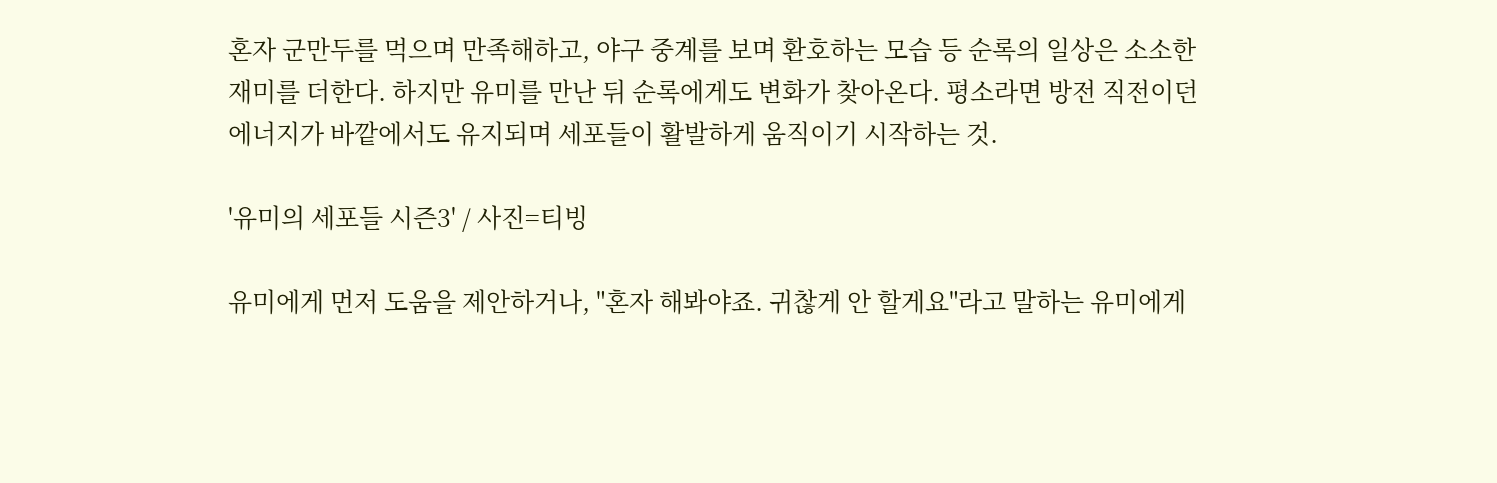혼자 군만두를 먹으며 만족해하고, 야구 중계를 보며 환호하는 모습 등 순록의 일상은 소소한 재미를 더한다. 하지만 유미를 만난 뒤 순록에게도 변화가 찾아온다. 평소라면 방전 직전이던 에너지가 바깥에서도 유지되며 세포들이 활발하게 움직이기 시작하는 것.

'유미의 세포들 시즌3' / 사진=티빙

유미에게 먼저 도움을 제안하거나, "혼자 해봐야죠. 귀찮게 안 할게요"라고 말하는 유미에게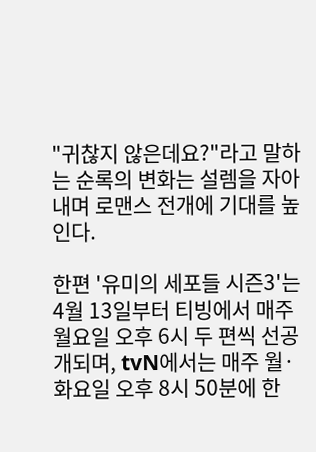"귀찮지 않은데요?"라고 말하는 순록의 변화는 설렘을 자아내며 로맨스 전개에 기대를 높인다.

한편 '유미의 세포들 시즌3'는 4월 13일부터 티빙에서 매주 월요일 오후 6시 두 편씩 선공개되며, tvN에서는 매주 월·화요일 오후 8시 50분에 한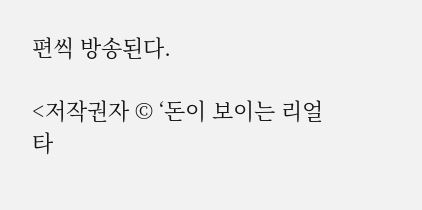편씩 방송된다.

<저작권자 © ‘돈이 보이는 리얼타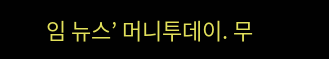임 뉴스’ 머니투데이. 무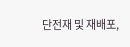단전재 및 재배포,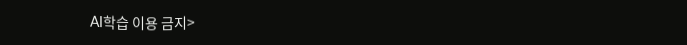AI학습 이용 금지>